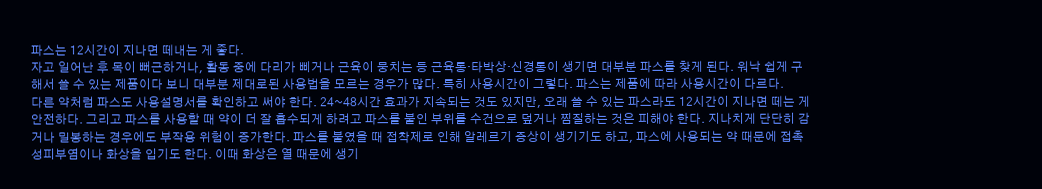파스는 12시간이 지나면 떼내는 게 좋다.
자고 일어난 후 목이 뻐근하거나, 활동 중에 다리가 삐거나 근육이 뭉치는 등 근육통·타박상·신경통이 생기면 대부분 파스를 찾게 된다. 워낙 쉽게 구해서 쓸 수 있는 제품이다 보니 대부분 제대로된 사용법을 모르는 경우가 많다. 특히 사용시간이 그렇다. 파스는 제품에 따라 사용시간이 다르다.
다른 약처럼 파스도 사용설명서를 확인하고 써야 한다. 24~48시간 효과가 지속되는 것도 있지만, 오래 쓸 수 있는 파스라도 12시간이 지나면 떼는 게 안전하다. 그리고 파스를 사용할 때 약이 더 잘 흡수되게 하려고 파스를 붙인 부위를 수건으로 덮거나 찜질하는 것은 피해야 한다. 지나치게 단단히 감거나 밀봉하는 경우에도 부작용 위험이 증가한다. 파스를 붙였을 때 접착제로 인해 알레르기 증상이 생기기도 하고, 파스에 사용되는 약 때문에 접촉성피부염이나 화상을 입기도 한다. 이때 화상은 열 때문에 생기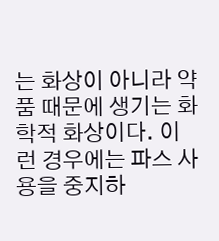는 화상이 아니라 약품 때문에 생기는 화학적 화상이다. 이런 경우에는 파스 사용을 중지하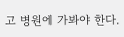고 병원에 가봐야 한다.